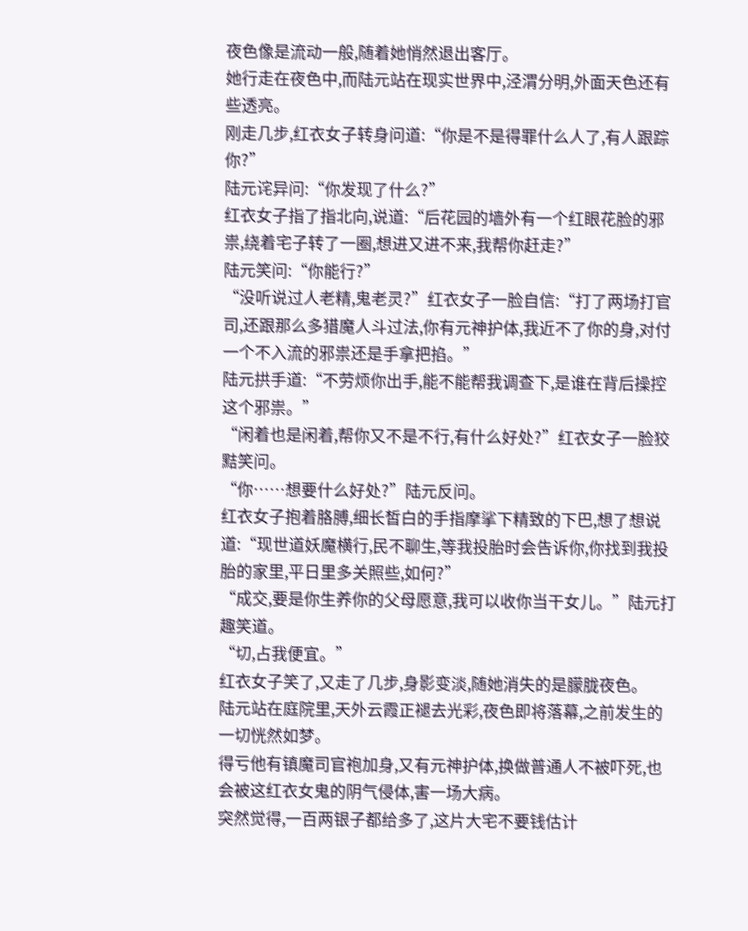夜色像是流动一般,随着她悄然退出客厅。
她行走在夜色中,而陆元站在现实世界中,泾渭分明,外面天色还有些透亮。
刚走几步,红衣女子转身问道:“你是不是得罪什么人了,有人跟踪你?”
陆元诧异问:“你发现了什么?”
红衣女子指了指北向,说道:“后花园的墙外有一个红眼花脸的邪祟,绕着宅子转了一圈,想进又进不来,我帮你赶走?”
陆元笑问:“你能行?”
“没听说过人老精,鬼老灵?”红衣女子一脸自信:“打了两场打官司,还跟那么多猎魔人斗过法,你有元神护体,我近不了你的身,对付一个不入流的邪祟还是手拿把掐。”
陆元拱手道:“不劳烦你出手,能不能帮我调查下,是谁在背后操控这个邪祟。”
“闲着也是闲着,帮你又不是不行,有什么好处?”红衣女子一脸狡黠笑问。
“你……想要什么好处?”陆元反问。
红衣女子抱着胳膊,细长皙白的手指摩挲下精致的下巴,想了想说道:“现世道妖魔横行,民不聊生,等我投胎时会告诉你,你找到我投胎的家里,平日里多关照些,如何?”
“成交,要是你生养你的父母愿意,我可以收你当干女儿。”陆元打趣笑道。
“切,占我便宜。”
红衣女子笑了,又走了几步,身影变淡,随她消失的是朦胧夜色。
陆元站在庭院里,天外云霞正褪去光彩,夜色即将落幕,之前发生的一切恍然如梦。
得亏他有镇魔司官袍加身,又有元神护体,换做普通人不被吓死,也会被这红衣女鬼的阴气侵体,害一场大病。
突然觉得,一百两银子都给多了,这片大宅不要钱估计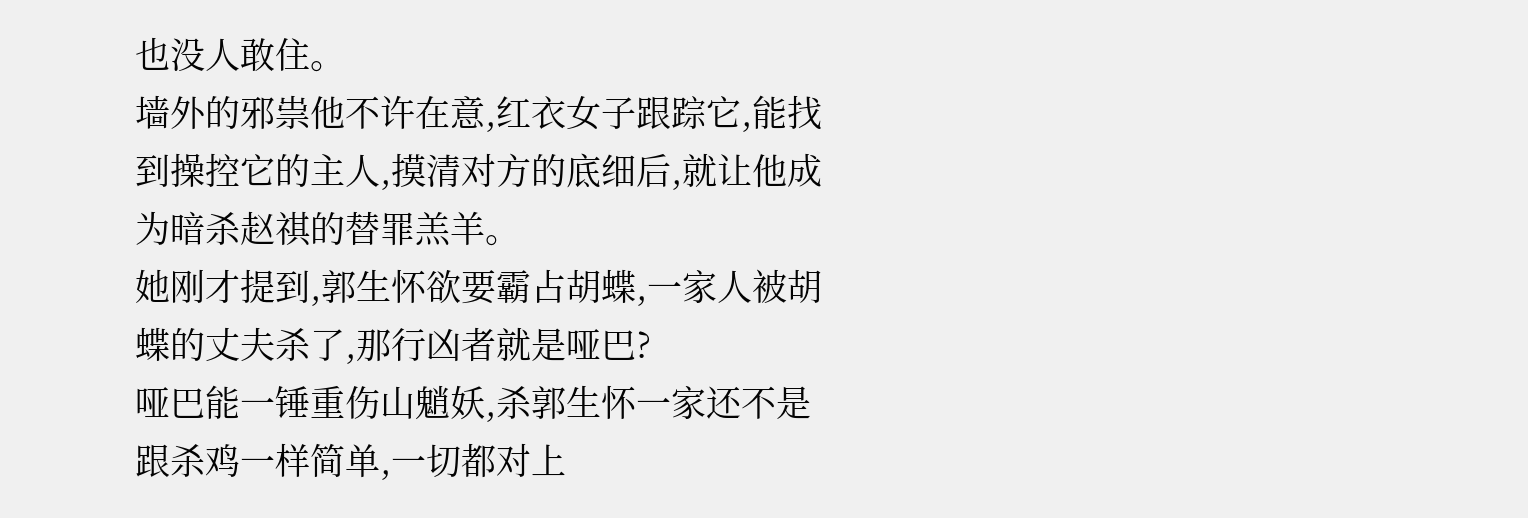也没人敢住。
墙外的邪祟他不许在意,红衣女子跟踪它,能找到操控它的主人,摸清对方的底细后,就让他成为暗杀赵祺的替罪羔羊。
她刚才提到,郭生怀欲要霸占胡蝶,一家人被胡蝶的丈夫杀了,那行凶者就是哑巴?
哑巴能一锤重伤山魈妖,杀郭生怀一家还不是跟杀鸡一样简单,一切都对上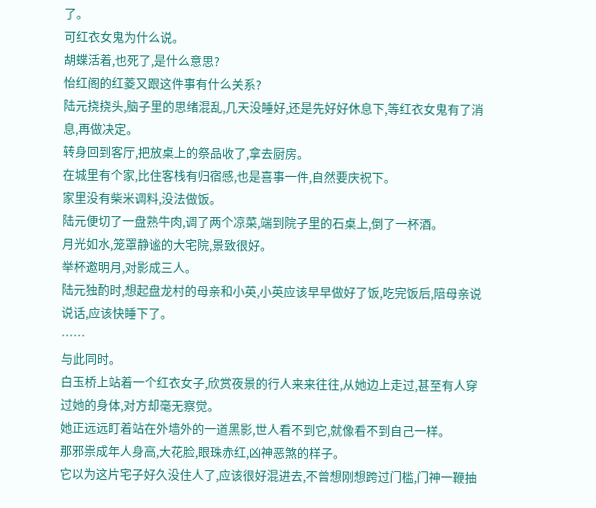了。
可红衣女鬼为什么说。
胡蝶活着,也死了,是什么意思?
怡红阁的红菱又跟这件事有什么关系?
陆元挠挠头,脑子里的思绪混乱,几天没睡好,还是先好好休息下,等红衣女鬼有了消息,再做决定。
转身回到客厅,把放桌上的祭品收了,拿去厨房。
在城里有个家,比住客栈有归宿感,也是喜事一件,自然要庆祝下。
家里没有柴米调料,没法做饭。
陆元便切了一盘熟牛肉,调了两个凉菜,端到院子里的石桌上,倒了一杯酒。
月光如水,笼罩静谧的大宅院,景致很好。
举杯邀明月,对影成三人。
陆元独酌时,想起盘龙村的母亲和小英,小英应该早早做好了饭,吃完饭后,陪母亲说说话,应该快睡下了。
……
与此同时。
白玉桥上站着一个红衣女子,欣赏夜景的行人来来往往,从她边上走过,甚至有人穿过她的身体,对方却毫无察觉。
她正远远盯着站在外墙外的一道黑影,世人看不到它,就像看不到自己一样。
那邪祟成年人身高,大花脸,眼珠赤红,凶神恶煞的样子。
它以为这片宅子好久没住人了,应该很好混进去,不曾想刚想跨过门槛,门神一鞭抽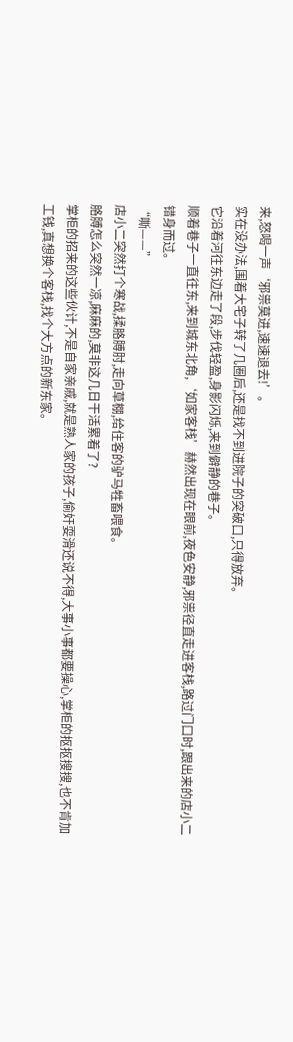来,怒喝一声‘邪祟莫进,速速退去!’。
实在没办法,围着大宅子转了几圈后,还是找不到进院子的突破口,只得放弃。
它沿着河往东边走了段,步伐轻盈,身影闪烁,来到僻静的巷子。
顺着巷子一直往东,来到城东北角,‘如家客栈’赫然出现在眼前,夜色安静,邪祟径直走进客栈,路过门口时,跟出来的店小二错身而过。
“嘶——”
店小二突然打个寒战,揉胳膊肘,走向草棚,给住客的驴马牲畜喂食。
胳膊怎么突然一凉,麻麻的,莫非这几日干活累着了?
掌柜的招来的这些伙计,不是自家亲戚,就是熟人家的孩子,偷奸耍滑还说不得,大事小事都要操心,掌柜的抠抠搜搜,也不肯加工钱,真想换个客栈,找个大方点的新东家。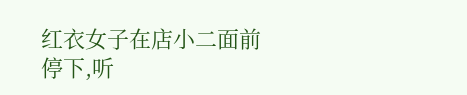红衣女子在店小二面前停下,听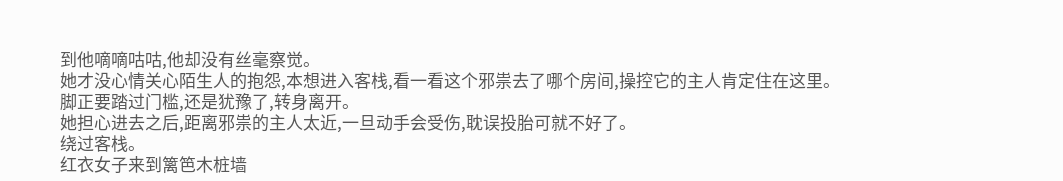到他嘀嘀咕咕,他却没有丝毫察觉。
她才没心情关心陌生人的抱怨,本想进入客栈,看一看这个邪祟去了哪个房间,操控它的主人肯定住在这里。
脚正要踏过门槛,还是犹豫了,转身离开。
她担心进去之后,距离邪祟的主人太近,一旦动手会受伤,耽误投胎可就不好了。
绕过客栈。
红衣女子来到篱笆木桩墙